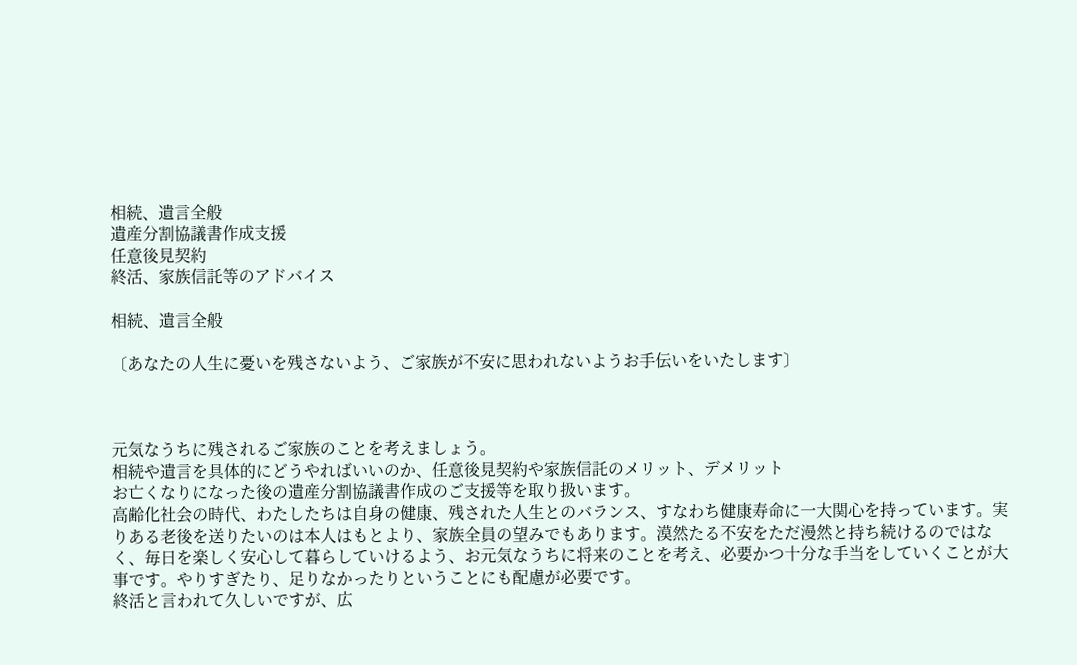相続、遺言全般
遺産分割協議書作成支援
任意後見契約
終活、家族信託等のアドバイス

相続、遺言全般

〔あなたの人生に憂いを残さないよう、ご家族が不安に思われないようお手伝いをいたします〕



元気なうちに残されるご家族のことを考えましょう。
相続や遺言を具体的にどうやればいいのか、任意後見契約や家族信託のメリット、デメリット
お亡くなりになった後の遺産分割協議書作成のご支援等を取り扱います。
高齢化社会の時代、わたしたちは自身の健康、残された人生とのバランス、すなわち健康寿命に一大関心を持っています。実りある老後を送りたいのは本人はもとより、家族全員の望みでもあります。漠然たる不安をただ漫然と持ち続けるのではなく、毎日を楽しく安心して暮らしていけるよう、お元気なうちに将来のことを考え、必要かつ十分な手当をしていくことが大事です。やりすぎたり、足りなかったりということにも配慮が必要です。
終活と言われて久しいですが、広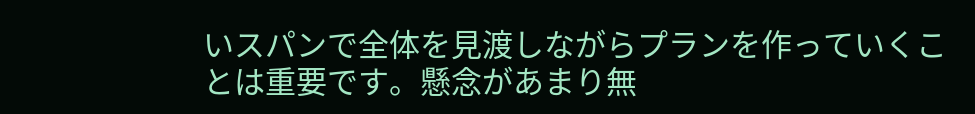いスパンで全体を見渡しながらプランを作っていくことは重要です。懸念があまり無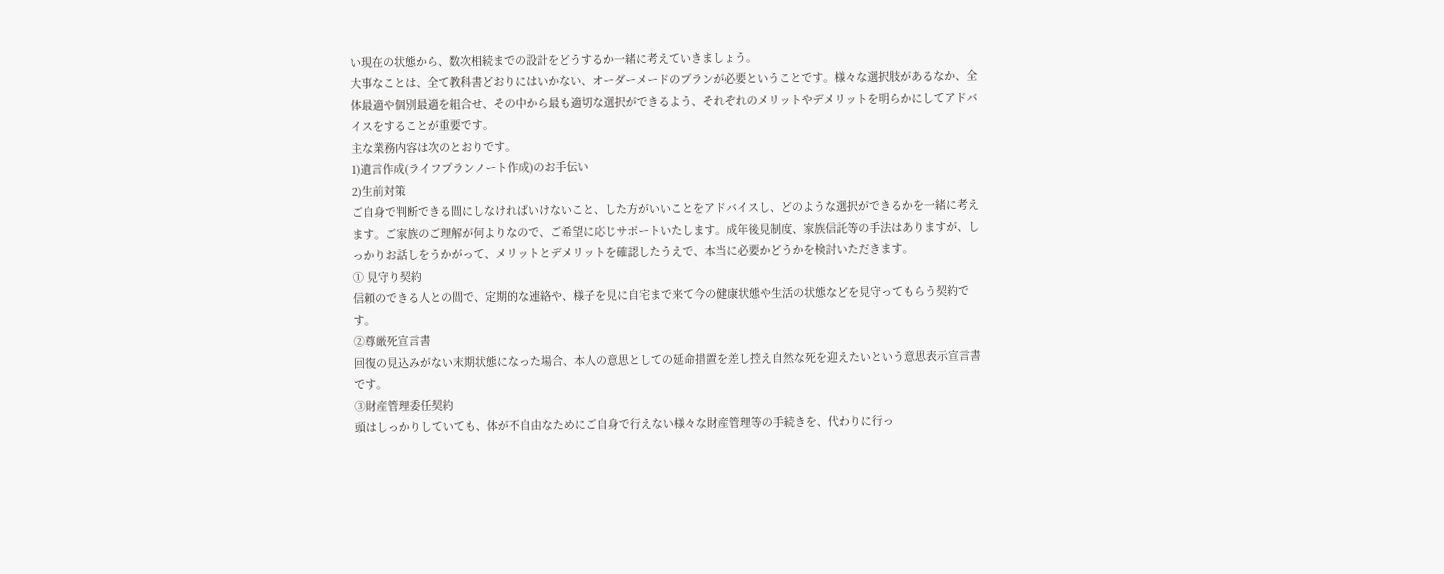い現在の状態から、数次相続までの設計をどうするか一緒に考えていきましょう。
大事なことは、全て教科書どおりにはいかない、オーダーメードのプランが必要ということです。様々な選択肢があるなか、全体最適や個別最適を組合せ、その中から最も適切な選択ができるよう、それぞれのメリットやデメリットを明らかにしてアドバイスをすることが重要です。
主な業務内容は次のとおりです。
1)遺言作成(ライフプランノート作成)のお手伝い
2)生前対策
ご自身で判断できる間にしなければいけないこと、した方がいいことをアドバイスし、どのような選択ができるかを一緒に考えます。ご家族のご理解が何よりなので、ご希望に応じサポートいたします。成年後見制度、家族信託等の手法はありますが、しっかりお話しをうかがって、メリットとデメリットを確認したうえで、本当に必要かどうかを検討いただきます。
① 見守り契約
信頼のできる人との間で、定期的な連絡や、様子を見に自宅まで来て今の健康状態や生活の状態などを見守ってもらう契約です。
②尊厳死宣言書
回復の見込みがない末期状態になった場合、本人の意思としての延命措置を差し控え自然な死を迎えたいという意思表示宣言書です。
③財産管理委任契約
頭はしっかりしていても、体が不自由なためにご自身で行えない様々な財産管理等の手続きを、代わりに行っ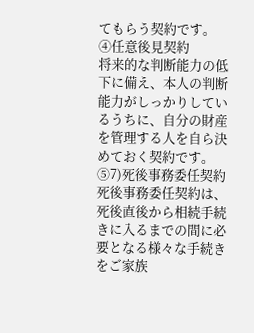てもらう契約です。
④任意後見契約
将来的な判断能力の低下に備え、本人の判断能力がしっかりしているうちに、自分の財産を管理する人を自ら決めておく契約です。
⑤7)死後事務委任契約
死後事務委任契約は、死後直後から相続手続きに入るまでの間に必要となる様々な手続きをご家族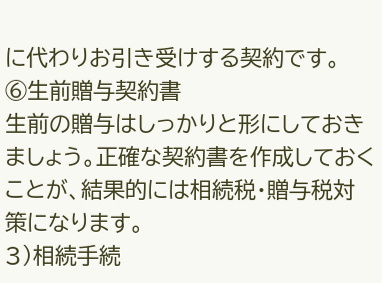に代わりお引き受けする契約です。
⑥生前贈与契約書
生前の贈与はしっかりと形にしておきましょう。正確な契約書を作成しておくことが、結果的には相続税・贈与税対策になります。
3)相続手続